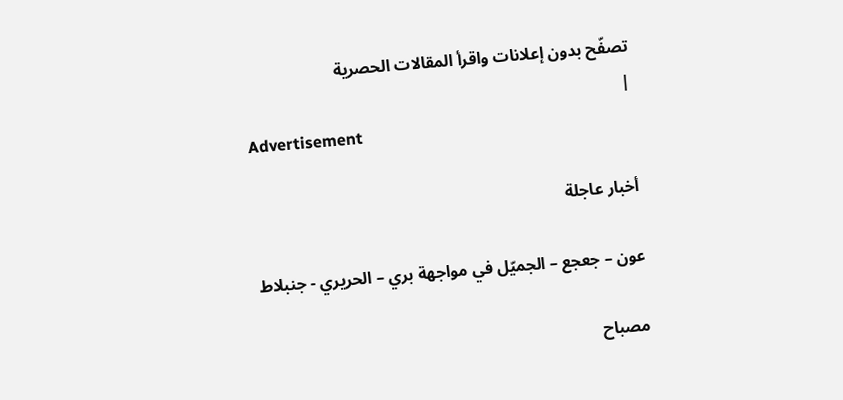تصفّح بدون إعلانات واقرأ المقالات الحصرية
|
Advertisement

أخبار عاجلة

عون – جعجع – الجميّل في مواجهة بري – الحريري - جنبلاط

مصباح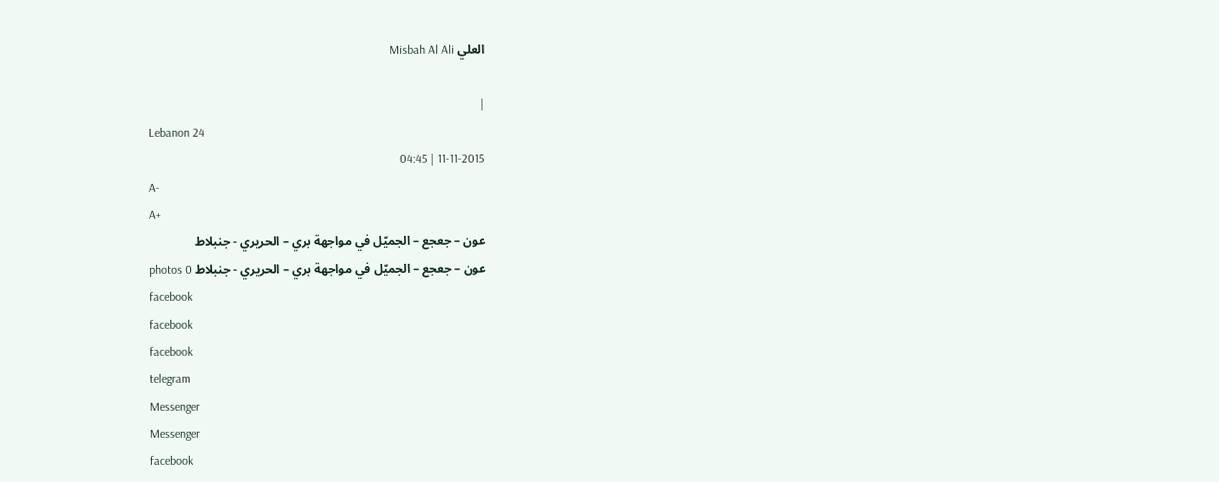العلي Misbah Al Ali

|
Lebanon 24
11-11-2015 | 04:45
A-
A+
عون – جعجع – الجميّل في مواجهة بري – الحريري - جنبلاط
عون – جعجع – الجميّل في مواجهة بري – الحريري - جنبلاط photos 0
facebook
facebook
facebook
telegram
Messenger
Messenger
facebook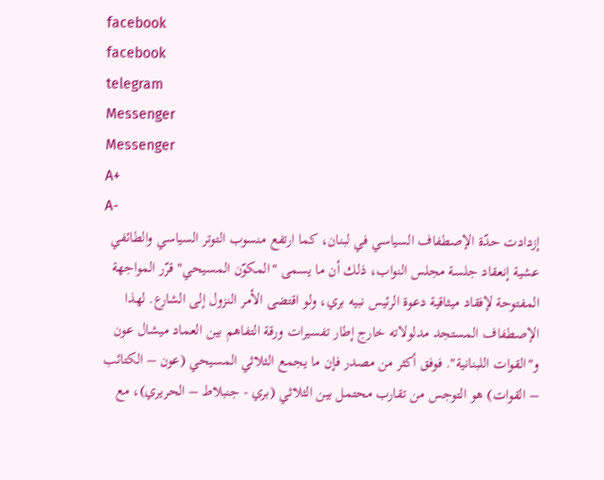facebook
facebook
telegram
Messenger
Messenger
A+
A-
إزدادت حدّة الإصطفاف السياسي في لبنان، كما ارتفع منسوب التوتر السياسي والطائفي عشية إنعقاد جلسة مجلس النواب، ذلك أن ما يسمى "المكوّن المسيحي" قرّر المواجهة المفتوحة لإفقاد ميثاقية دعوة الرئيس نبيه بري، ولو اقتضى الأمر النزول إلى الشارع. لهذا الإصطفاف المستجد مدلولاته خارج إطار تفسيرات ورقة التفاهم بين العماد ميشال عون و"القوات اللبنانية". فوفق أكثر من مصدر فإن ما يجمع الثلاثي المسيحي (عون – الكتائب – القوات) هو التوجس من تقارب محتمل بين الثلاثي (بري - جنبلاط – الحريري)، مع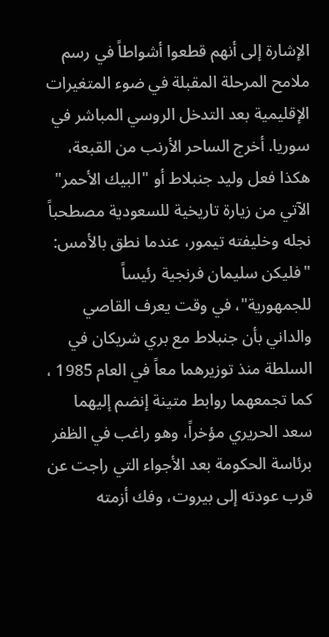الإشارة إلى أنهم قطعوا أشواطاً في رسم ملامح المرحلة المقبلة في ضوء المتغيرات الإقليمية بعد التدخل الروسي المباشر في سوريا. أخرج الساحر الأرنب من القبعة، هكذا فعل وليد جنبلاط أو "البيك الأحمر" الآتي من زيارة تاريخية للسعودية مصطحباً نجله وخليفته تيمور، عندما نطق بالأمس: "فليكن سليمان فرنجية رئيساً للجمهورية"، في وقت يعرف القاصي والداني بأن جنبلاط مع بري شريكان في السلطة منذ توزيرهما معاً في العام 1985 ، كما تجمعهما روابط متينة إنضم إليهما سعد الحريري مؤخراً، وهو راغب في الظفر برئاسة الحكومة بعد الأجواء التي راجت عن قرب عودته إلى بيروت، وفك أزمته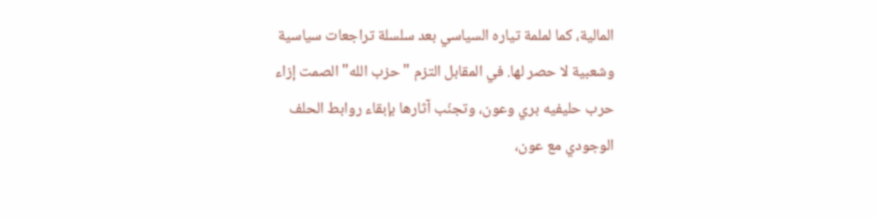المالية، كما لملمة تياره السياسي بعد سلسلة تراجعات سياسية وشعبية لا حصر لها. في المقابل التزم "حزب الله" الصمت إزاء حرب حليفيه بري وعون، وتجنّب آثارها بإبقاء روابط الحلف الوجودي مع عون،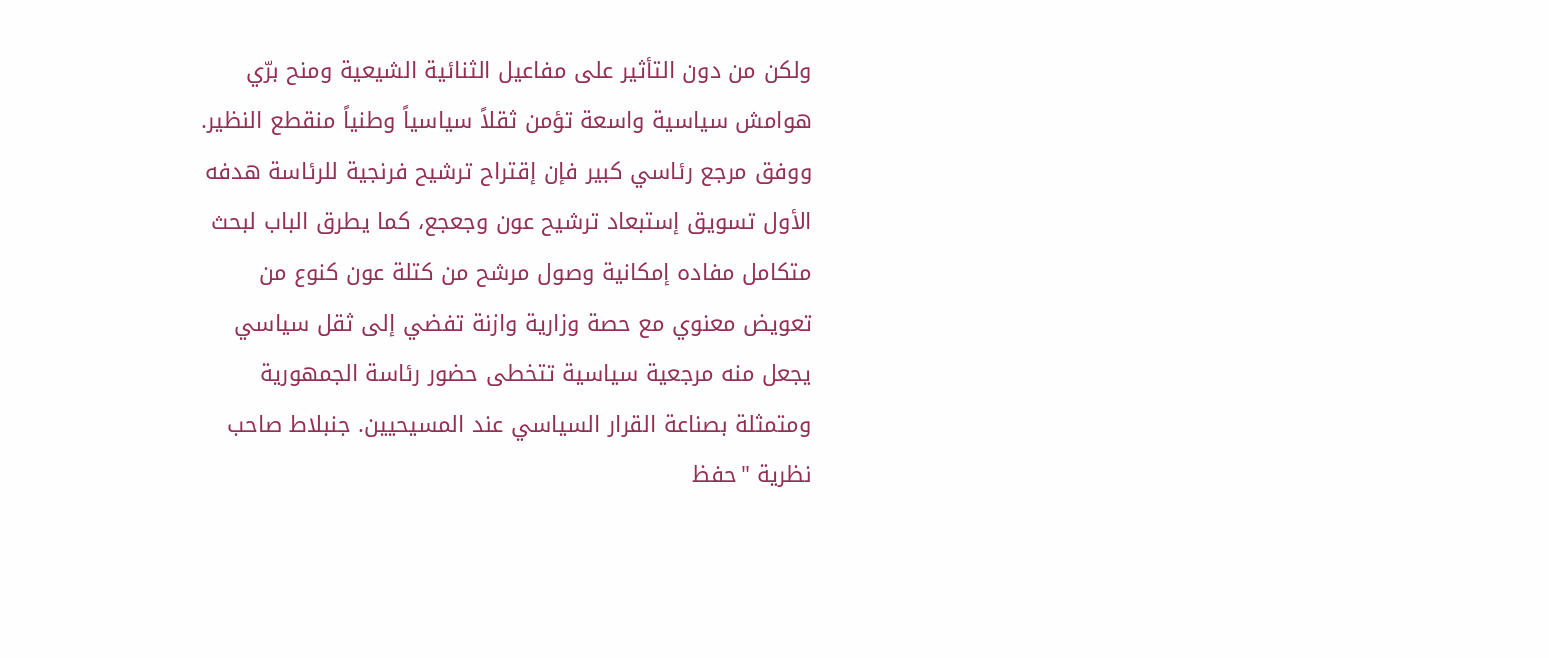ولكن من دون التأثير على مفاعيل الثنائية الشيعية ومنح برّي هوامش سياسية واسعة تؤمن ثقلاً سياسياً وطنياً منقطع النظير. ووفق مرجع رئاسي كبير فإن إقتراح ترشيح فرنجية للرئاسة هدفه الأول تسويق إستبعاد ترشيح عون وجعجع، كما يطرق الباب لبحث متكامل مفاده إمكانية وصول مرشح من كتلة عون كنوع من تعويض معنوي مع حصة وزارية وازنة تفضي إلى ثقل سياسي يجعل منه مرجعية سياسية تتخطى حضور رئاسة الجمهورية ومتمثلة بصناعة القرار السياسي عند المسيحيين. جنبلاط صاحب نظرية "حفظ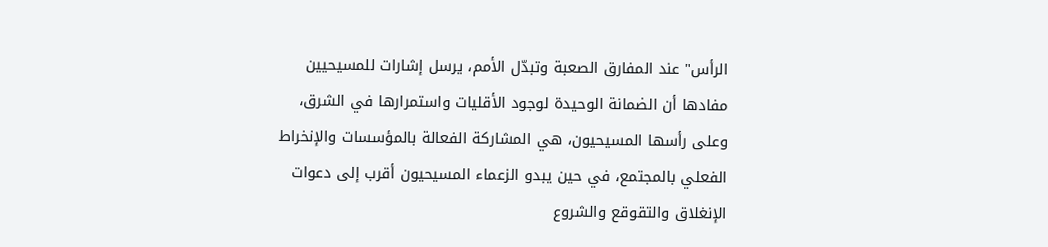الرأس" عند المفارق الصعبة وتبدّل الأمم، يرسل إشارات للمسيحيين مفادها أن الضمانة الوحيدة لوجود الأقليات واستمرارها في الشرق، وعلى رأسها المسيحيون، هي المشاركة الفعالة بالمؤسسات والإنخراط الفعلي بالمجتمع، في حين يبدو الزعماء المسيحيون أقرب إلى دعوات الإنغلاق والتقوقع والشروع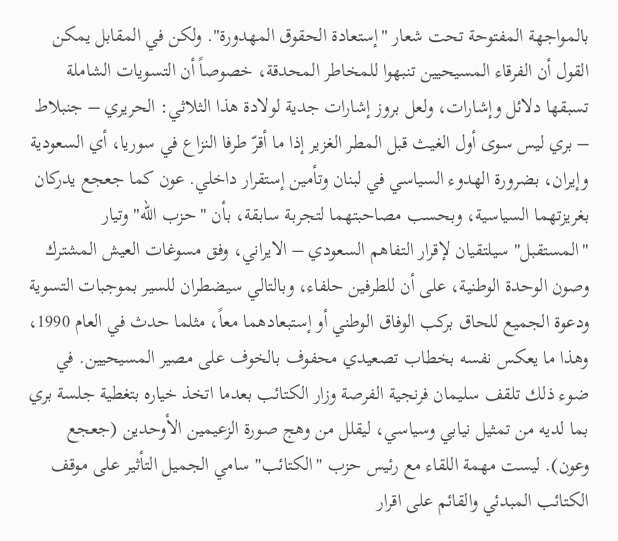بالمواجهة المفتوحة تحت شعار "إستعادة الحقوق المهدورة". ولكن في المقابل يمكن القول أن الفرقاء المسيحيين تنبهوا للمخاطر المحدقة، خصوصاً أن التسويات الشاملة تسبقها دلائل وإشارات، ولعل بروز إشارات جدية لولادة هذا الثلاثي: الحريري – جنبلاط – بري ليس سوى أول الغيث قبل المطر الغزير إذا ما أقرّ طرفا النزاع في سوريا، أي السعودية وإيران، بضرورة الهدوء السياسي في لبنان وتأمين إستقرار داخلي. عون كما جعجع يدركان بغريزتهما السياسية، وبحسب مصاحبتهما لتجربة سابقة، بأن "حزب الله" وتيار "المستقبل" سيلتقيان لإقرار التفاهم السعودي – الايراني، وفق مسوغات العيش المشترك وصون الوحدة الوطنية، على أن للطرفين حلفاء، وبالتالي سيضطران للسير بموجبات التسوية ودعوة الجميع للحاق بركب الوفاق الوطني أو إستبعادهما معاً، مثلما حدث في العام 1990، وهذا ما يعكس نفسه بخطاب تصعيدي محفوف بالخوف على مصير المسيحيين. في ضوء ذلك تلقف سليمان فرنجية الفرصة وزار الكتائب بعدما اتخذ خياره بتغطية جلسة بري بما لديه من تمثيل نيابي وسياسي، ليقلل من وهج صورة الزعيمين الأوحدين (جعجع وعون). ليست مهمة اللقاء مع رئيس حزب "الكتائب" سامي الجميل التأثير على موقف الكتائب المبدئي والقائم على اقرار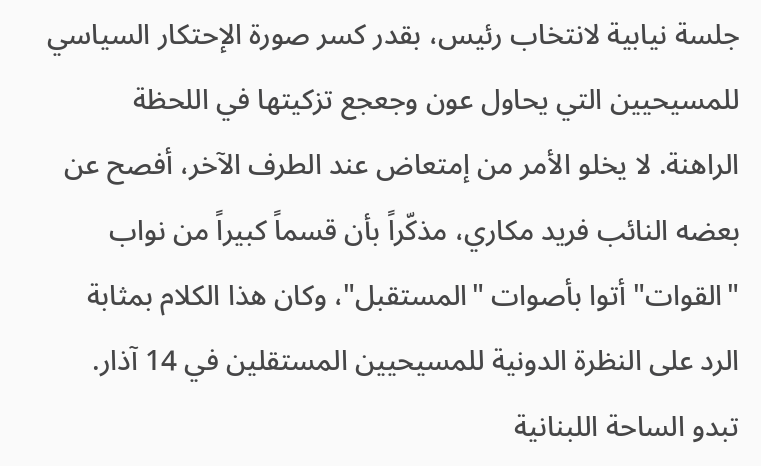جلسة نيابية لانتخاب رئيس، بقدر كسر صورة الإحتكار السياسي للمسيحيين التي يحاول عون وجعجع تزكيتها في اللحظة الراهنة. لا يخلو الأمر من إمتعاض عند الطرف الآخر، أفصح عن بعضه النائب فريد مكاري، مذكّراً بأن قسماً كبيراً من نواب "القوات" أتوا بأصوات "المستقبل"، وكان هذا الكلام بمثابة الرد على النظرة الدونية للمسيحيين المستقلين في 14 آذار. تبدو الساحة اللبنانية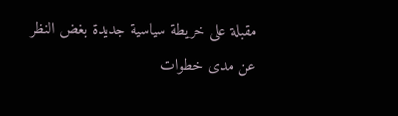مقبلة على خريطة سياسية جديدة بغض النظر عن مدى خطوات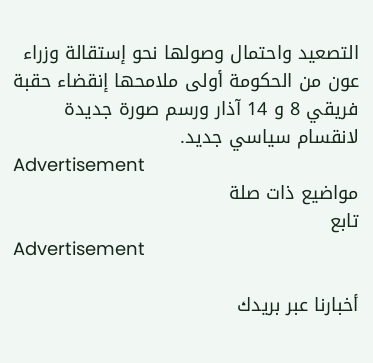التصعيد واحتمال وصولها نحو إستقالة وزراء عون من الحكومة أولى ملامحها إنقضاء حقبة فريقي 8 و 14 آذار ورسم صورة جديدة لانقسام سياسي جديد.
Advertisement
مواضيع ذات صلة
تابع
Advertisement

أخبارنا عبر بريدك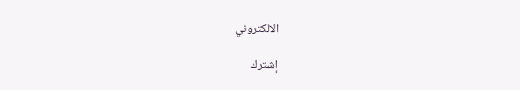الالكتروني

إشترك